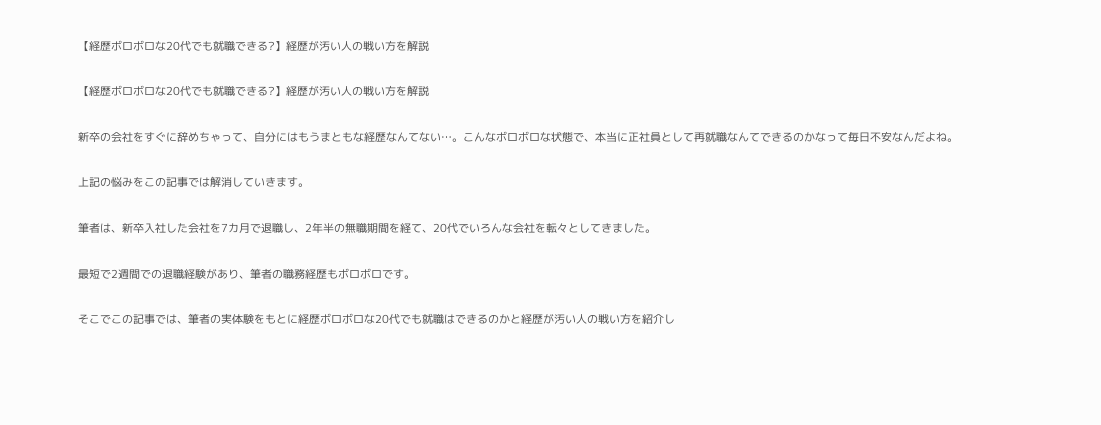【経歴ボロボロな20代でも就職できる?】経歴が汚い人の戦い方を解説

【経歴ボロボロな20代でも就職できる?】経歴が汚い人の戦い方を解説

新卒の会社をすぐに辞めちゃって、自分にはもうまともな経歴なんてない…。こんなボロボロな状態で、本当に正社員として再就職なんてできるのかなって毎日不安なんだよね。

上記の悩みをこの記事では解消していきます。

筆者は、新卒入社した会社を7カ月で退職し、2年半の無職期間を経て、20代でいろんな会社を転々としてきました。

最短で2週間での退職経験があり、筆者の職務経歴もボロボロです。

そこでこの記事では、筆者の実体験をもとに経歴ボロボロな20代でも就職はできるのかと経歴が汚い人の戦い方を紹介し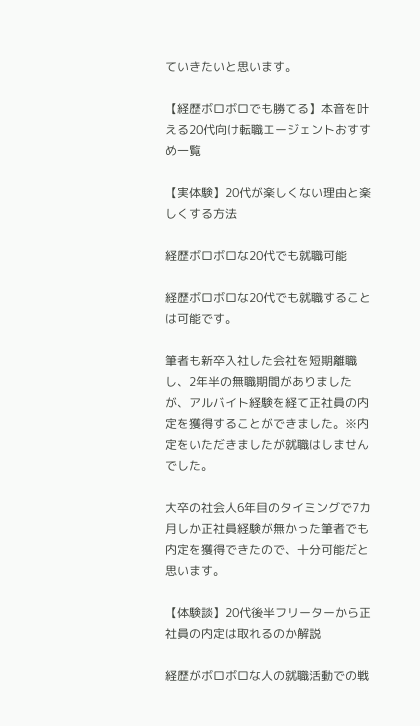ていきたいと思います。

【経歴ボロボロでも勝てる】本音を叶える20代向け転職エージェントおすすめ一覧

【実体験】20代が楽しくない理由と楽しくする方法

経歴ボロボロな20代でも就職可能

経歴ボロボロな20代でも就職することは可能です。

筆者も新卒入社した会社を短期離職し、2年半の無職期間がありましたが、アルバイト経験を経て正社員の内定を獲得することができました。※内定をいただきましたが就職はしませんでした。

大卒の社会人6年目のタイミングで7カ月しか正社員経験が無かった筆者でも内定を獲得できたので、十分可能だと思います。

【体験談】20代後半フリーターから正社員の内定は取れるのか解説

経歴がボロボロな人の就職活動での戦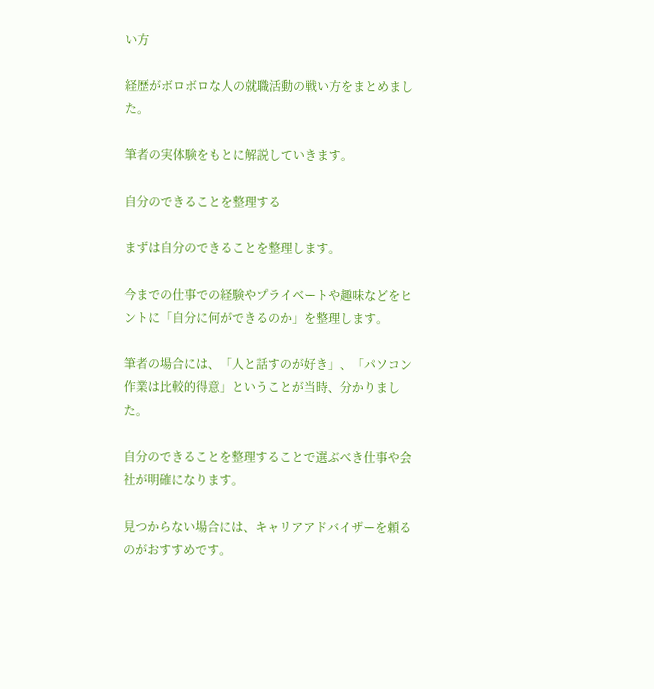い方

経歴がボロボロな人の就職活動の戦い方をまとめました。

筆者の実体験をもとに解説していきます。

自分のできることを整理する

まずは自分のできることを整理します。

今までの仕事での経験やプライベートや趣味などをヒントに「自分に何ができるのか」を整理します。

筆者の場合には、「人と話すのが好き」、「パソコン作業は比較的得意」ということが当時、分かりました。

自分のできることを整理することで選ぶべき仕事や会社が明確になります。

見つからない場合には、キャリアアドバイザーを頼るのがおすすめです。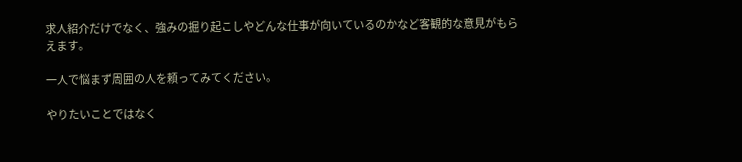求人紹介だけでなく、強みの掘り起こしやどんな仕事が向いているのかなど客観的な意見がもらえます。

一人で悩まず周囲の人を頼ってみてください。

やりたいことではなく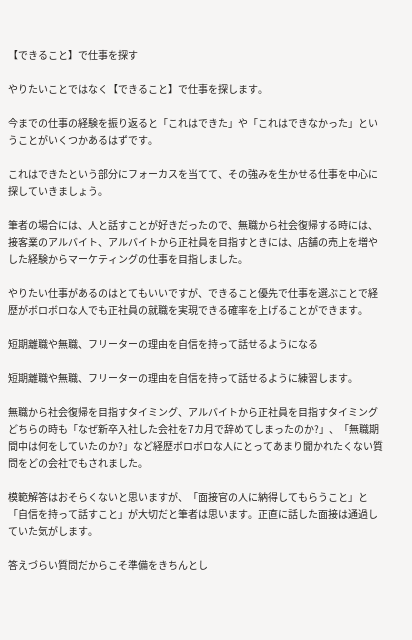【できること】で仕事を探す

やりたいことではなく【できること】で仕事を探します。

今までの仕事の経験を振り返ると「これはできた」や「これはできなかった」ということがいくつかあるはずです。

これはできたという部分にフォーカスを当てて、その強みを生かせる仕事を中心に探していきましょう。

筆者の場合には、人と話すことが好きだったので、無職から社会復帰する時には、接客業のアルバイト、アルバイトから正社員を目指すときには、店舗の売上を増やした経験からマーケティングの仕事を目指しました。

やりたい仕事があるのはとてもいいですが、できること優先で仕事を選ぶことで経歴がボロボロな人でも正社員の就職を実現できる確率を上げることができます。

短期離職や無職、フリーターの理由を自信を持って話せるようになる

短期離職や無職、フリーターの理由を自信を持って話せるように練習します。

無職から社会復帰を目指すタイミング、アルバイトから正社員を目指すタイミングどちらの時も「なぜ新卒入社した会社を7カ月で辞めてしまったのか?」、「無職期間中は何をしていたのか?」など経歴ボロボロな人にとってあまり聞かれたくない質問をどの会社でもされました。

模範解答はおそらくないと思いますが、「面接官の人に納得してもらうこと」と「自信を持って話すこと」が大切だと筆者は思います。正直に話した面接は通過していた気がします。

答えづらい質問だからこそ準備をきちんとし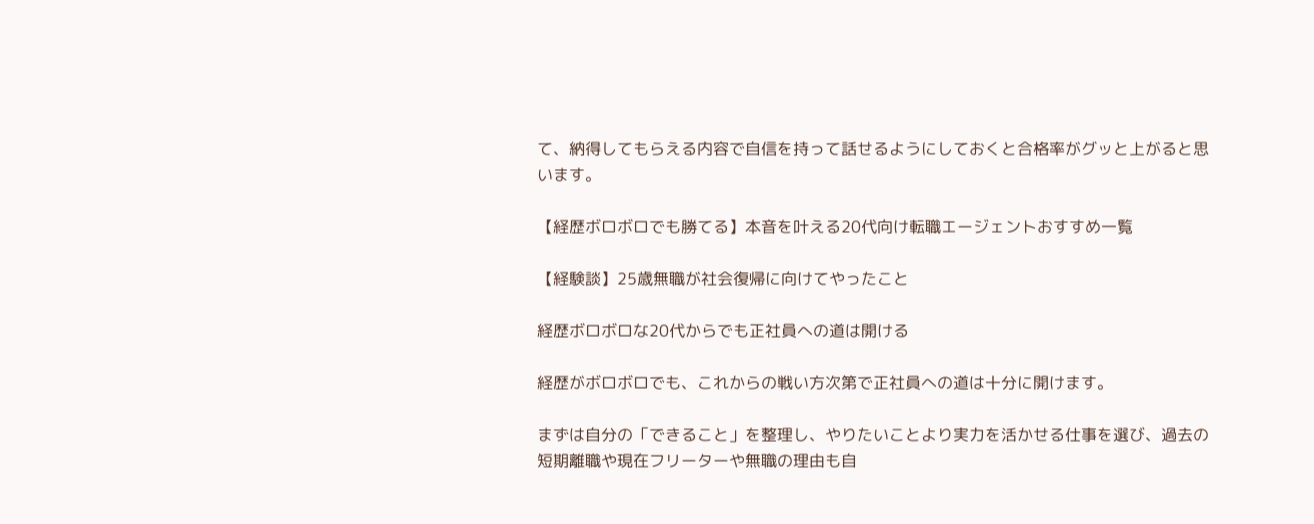て、納得してもらえる内容で自信を持って話せるようにしておくと合格率がグッと上がると思います。

【経歴ボロボロでも勝てる】本音を叶える20代向け転職エージェントおすすめ一覧

【経験談】25歳無職が社会復帰に向けてやったこと

経歴ボロボロな20代からでも正社員への道は開ける

経歴がボロボロでも、これからの戦い方次第で正社員への道は十分に開けます。

まずは自分の「できること」を整理し、やりたいことより実力を活かせる仕事を選び、過去の短期離職や現在フリーターや無職の理由も自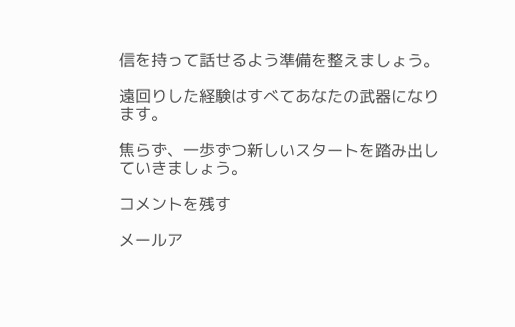信を持って話せるよう準備を整えましょう。

遠回りした経験はすべてあなたの武器になります。

焦らず、一歩ずつ新しいスタートを踏み出していきましょう。

コメントを残す

メールア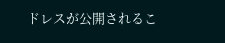ドレスが公開されるこ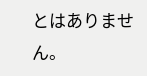とはありません。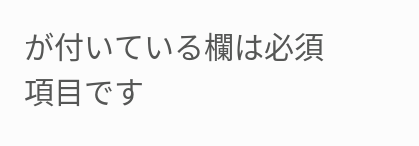が付いている欄は必須項目です